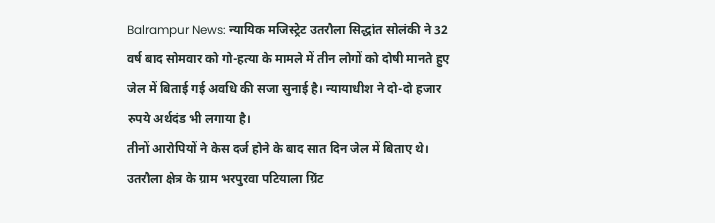Balrampur News: न्यायिक मजिस्ट्रेट उतरौला सिद्धांत सोलंकी ने 32 वर्ष बाद सोमवार को गो-हत्या के मामले में तीन लोगों को दोषी मानते हुए जेल में बिताई गई अवधि की सजा सुनाई है। न्यायाधीश ने दो-दो हजार रुपये अर्थदंड भी लगाया है।
तीनों आरोपियों ने केस दर्ज होने के बाद सात दिन जेल में बिताए थे। उतरौला क्षेत्र के ग्राम भरपुरवा पटियाला ग्रिंट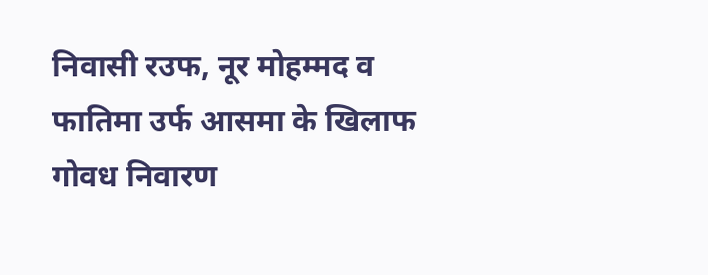निवासी रउफ, नूर मोहम्मद व फातिमा उर्फ आसमा के खिलाफ गोवध निवारण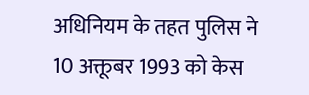अधिनियम के तहत पुलिस ने 10 अक्तूबर 1993 को केस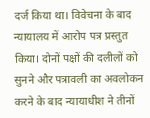दर्ज किया था। विवेचना के बाद न्यायालय में आरोप पत्र प्रस्तुत किया। दोनों पक्षों की दलीलों को सुनने और पत्रावली का अवलोकन करने के बाद न्यायाधीश ने तीनों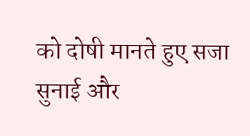को दोषी मानते हुए सजा सुनाई और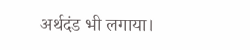अर्थदंड भी लगाया।